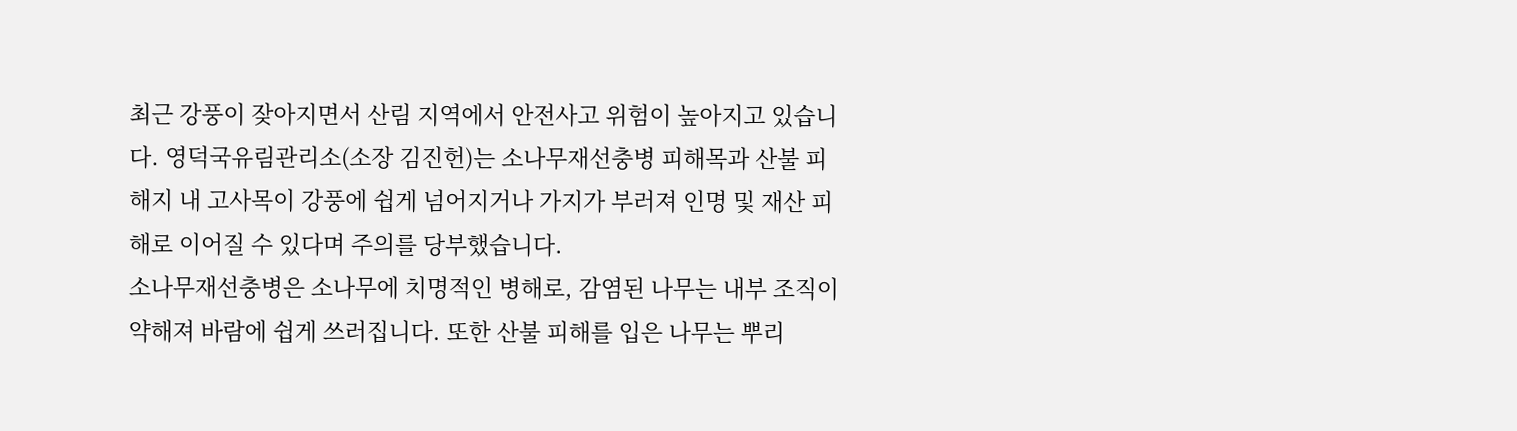최근 강풍이 잦아지면서 산림 지역에서 안전사고 위험이 높아지고 있습니다. 영덕국유림관리소(소장 김진헌)는 소나무재선충병 피해목과 산불 피해지 내 고사목이 강풍에 쉽게 넘어지거나 가지가 부러져 인명 및 재산 피해로 이어질 수 있다며 주의를 당부했습니다.
소나무재선충병은 소나무에 치명적인 병해로, 감염된 나무는 내부 조직이 약해져 바람에 쉽게 쓰러집니다. 또한 산불 피해를 입은 나무는 뿌리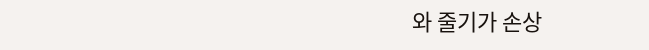와 줄기가 손상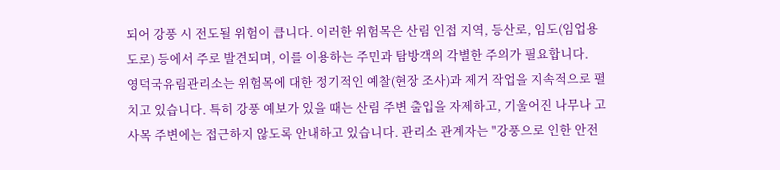되어 강풍 시 전도될 위험이 큽니다. 이러한 위험목은 산림 인접 지역, 등산로, 임도(임업용 도로) 등에서 주로 발견되며, 이를 이용하는 주민과 탐방객의 각별한 주의가 필요합니다.
영덕국유림관리소는 위험목에 대한 정기적인 예찰(현장 조사)과 제거 작업을 지속적으로 펼치고 있습니다. 특히 강풍 예보가 있을 때는 산림 주변 출입을 자제하고, 기울어진 나무나 고사목 주변에는 접근하지 않도록 안내하고 있습니다. 관리소 관계자는 "강풍으로 인한 안전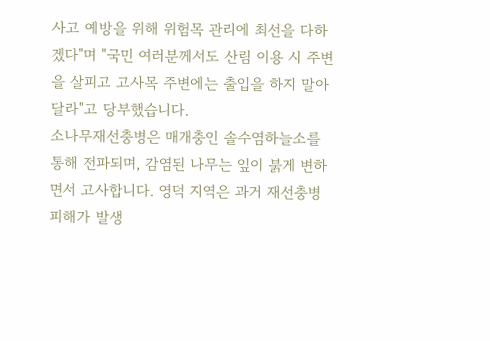사고 예방을 위해 위험목 관리에 최선을 다하겠다"며 "국민 여러분께서도 산림 이용 시 주변을 살피고 고사목 주변에는 출입을 하지 말아 달라"고 당부했습니다.
소나무재선충병은 매개충인 솔수염하늘소를 통해 전파되며, 감염된 나무는 잎이 붉게 변하면서 고사합니다. 영덕 지역은 과거 재선충병 피해가 발생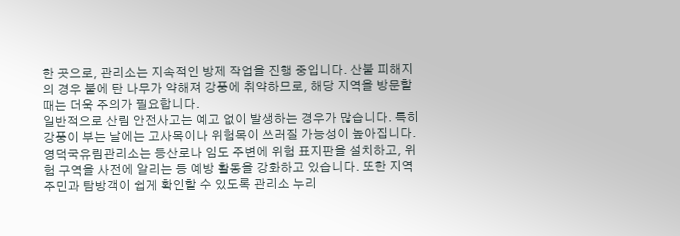한 곳으로, 관리소는 지속적인 방제 작업을 진행 중입니다. 산불 피해지의 경우 불에 탄 나무가 약해져 강풍에 취약하므로, 해당 지역을 방문할 때는 더욱 주의가 필요합니다.
일반적으로 산림 안전사고는 예고 없이 발생하는 경우가 많습니다. 특히 강풍이 부는 날에는 고사목이나 위험목이 쓰러질 가능성이 높아집니다. 영덕국유림관리소는 등산로나 임도 주변에 위험 표지판을 설치하고, 위험 구역을 사전에 알리는 등 예방 활동을 강화하고 있습니다. 또한 지역 주민과 탐방객이 쉽게 확인할 수 있도록 관리소 누리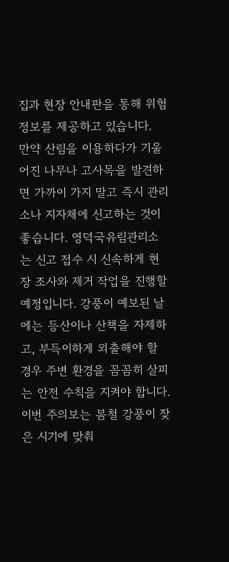집과 현장 안내판을 통해 위험 정보를 제공하고 있습니다.
만약 산림을 이용하다가 기울어진 나무나 고사목을 발견하면 가까이 가지 말고 즉시 관리소나 지자체에 신고하는 것이 좋습니다. 영덕국유림관리소는 신고 접수 시 신속하게 현장 조사와 제거 작업을 진행할 예정입니다. 강풍이 예보된 날에는 등산이나 산책을 자제하고, 부득이하게 외출해야 할 경우 주변 환경을 꼼꼼히 살피는 안전 수칙을 지켜야 합니다.
이번 주의보는 봄철 강풍이 잦은 시기에 맞춰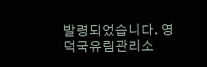발령되었습니다. 영덕국유림관리소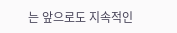는 앞으로도 지속적인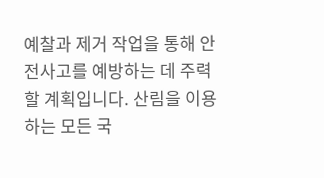예찰과 제거 작업을 통해 안전사고를 예방하는 데 주력할 계획입니다. 산림을 이용하는 모든 국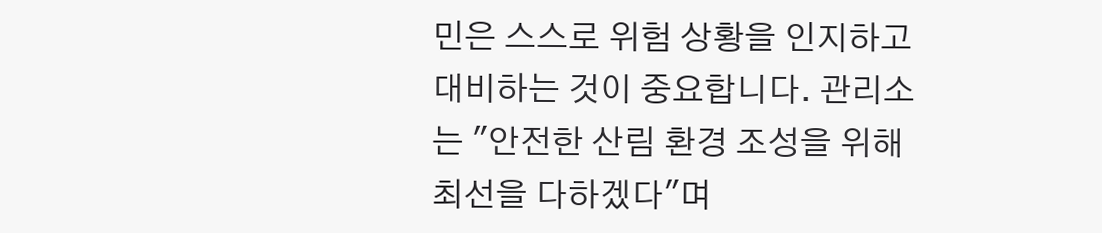민은 스스로 위험 상황을 인지하고 대비하는 것이 중요합니다. 관리소는 "안전한 산림 환경 조성을 위해 최선을 다하겠다"며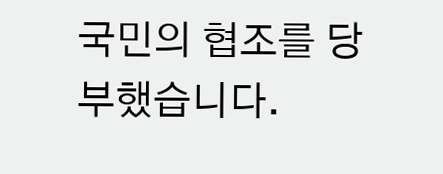국민의 협조를 당부했습니다.